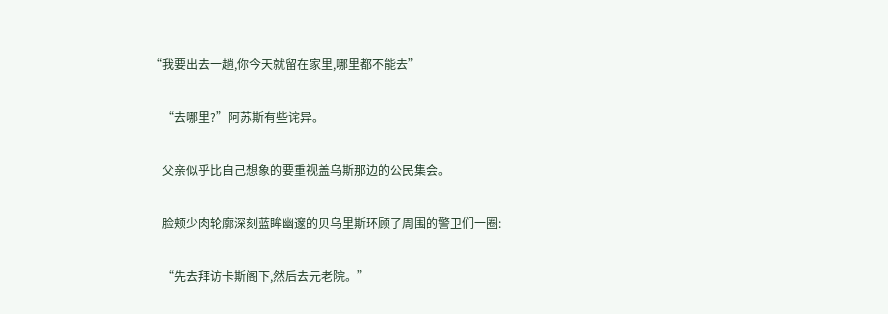“我要出去一趟,你今天就留在家里,哪里都不能去”

    “去哪里?”阿苏斯有些诧异。

    父亲似乎比自己想象的要重视盖乌斯那边的公民集会。

    脸颊少肉轮廓深刻蓝眸幽邃的贝乌里斯环顾了周围的警卫们一圈:

    “先去拜访卡斯阁下,然后去元老院。”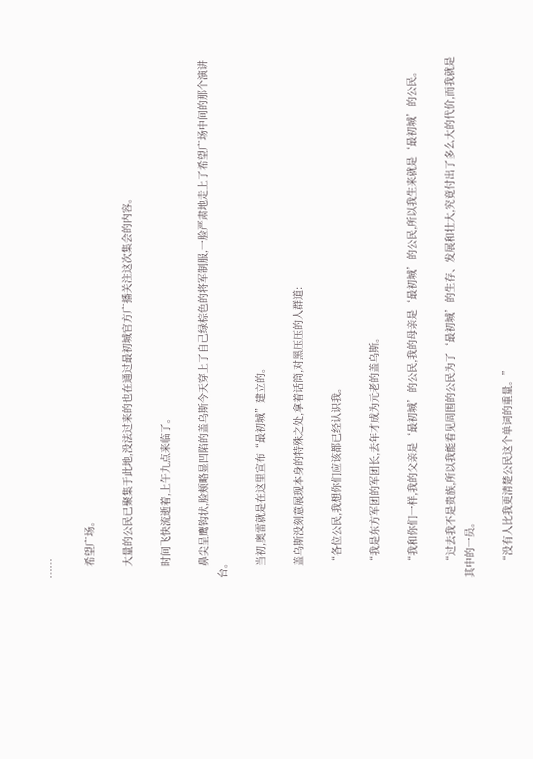……

    希望广场。

    大量的公民已聚集于此地,没法过来的也在通过最初城官方广播关注这次集会的内容。

    时间飞快流逝着,上午九点来临了。

    鼻尖呈鹰钩状,脸颊略显凹陷的盖乌斯今天穿上了自己绿棕色的将军制服,一脸严肃地走上了希望广场中间的那个演讲台。

    当初,奥雷就是在这里宣布“最初城”建立的。

    盖乌斯没刻意展现本身的特殊之处,拿着话筒,对黑压压的人群道:

    “各位公民,我想你们应该都已经认识我。

    “我是东方军团的军团长,去年才成为元老的盖乌斯。

    “我和你们一样,我的父亲是‘最初城’的公民,我的母亲是‘最初城’的公民,所以我生来就是‘最初城’的公民。

    “过去我不是贵族,所以我能看见周围的公民为了‘最初城’的生存、发展和壮大,究竟付出了多么大的代价,而我就是其中的一员。

    “没有人比我更清楚公民这个单词的重量。”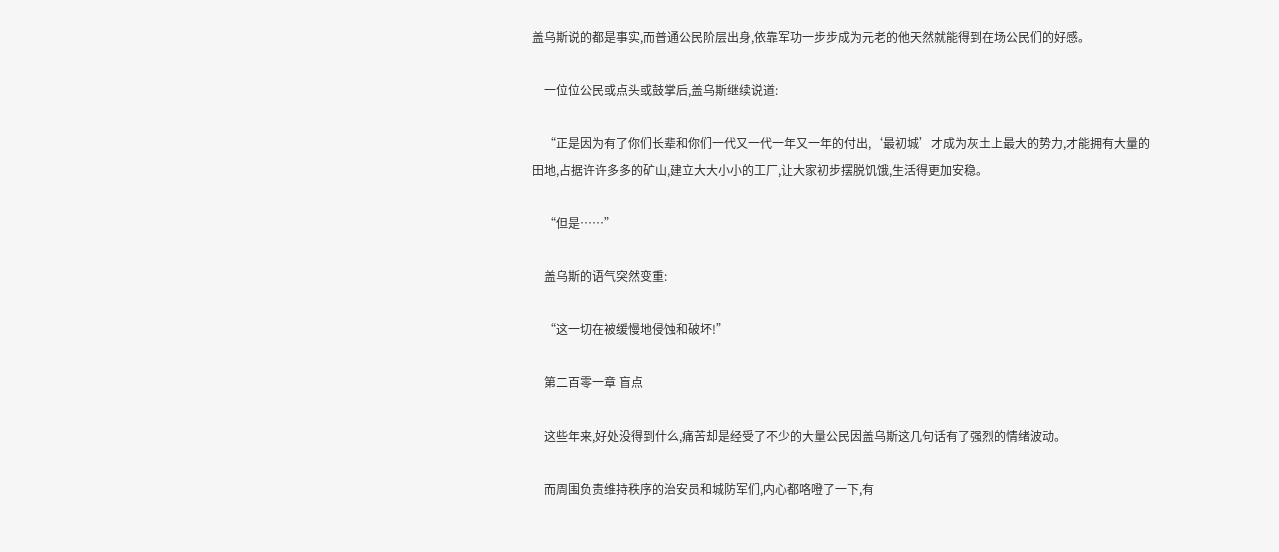盖乌斯说的都是事实,而普通公民阶层出身,依靠军功一步步成为元老的他天然就能得到在场公民们的好感。

    一位位公民或点头或鼓掌后,盖乌斯继续说道:

    “正是因为有了你们长辈和你们一代又一代一年又一年的付出,‘最初城’才成为灰土上最大的势力,才能拥有大量的田地,占据许许多多的矿山,建立大大小小的工厂,让大家初步摆脱饥饿,生活得更加安稳。

    “但是……”

    盖乌斯的语气突然变重:

    “这一切在被缓慢地侵蚀和破坏!”

    第二百零一章 盲点

    这些年来,好处没得到什么,痛苦却是经受了不少的大量公民因盖乌斯这几句话有了强烈的情绪波动。

    而周围负责维持秩序的治安员和城防军们,内心都咯噔了一下,有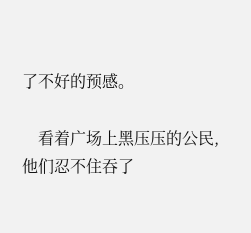了不好的预感。

    看着广场上黑压压的公民,他们忍不住吞了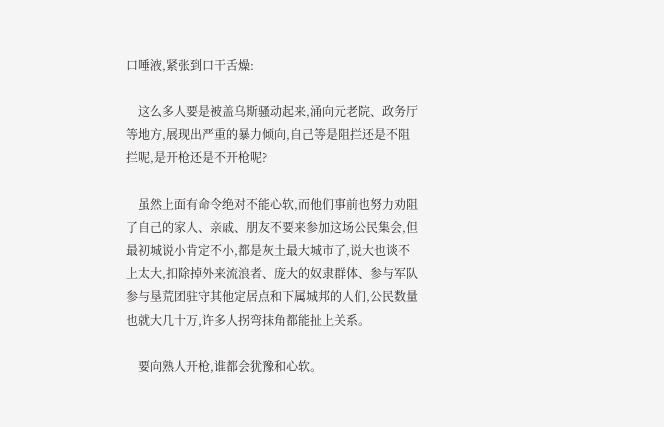口唾液,紧张到口干舌燥:

    这么多人要是被盖乌斯骚动起来,涌向元老院、政务厅等地方,展现出严重的暴力倾向,自己等是阻拦还是不阻拦呢,是开枪还是不开枪呢?

    虽然上面有命令绝对不能心软,而他们事前也努力劝阻了自己的家人、亲戚、朋友不要来参加这场公民集会,但最初城说小肯定不小,都是灰土最大城市了,说大也谈不上太大,扣除掉外来流浪者、庞大的奴隶群体、参与军队参与垦荒团驻守其他定居点和下属城邦的人们,公民数量也就大几十万,许多人拐弯抹角都能扯上关系。

    要向熟人开枪,谁都会犹豫和心软。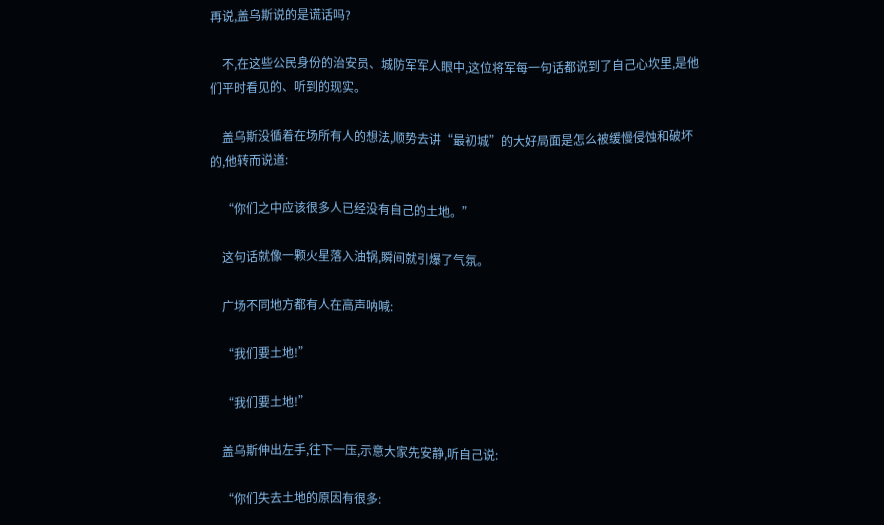再说,盖乌斯说的是谎话吗?

    不,在这些公民身份的治安员、城防军军人眼中,这位将军每一句话都说到了自己心坎里,是他们平时看见的、听到的现实。

    盖乌斯没循着在场所有人的想法,顺势去讲“最初城”的大好局面是怎么被缓慢侵蚀和破坏的,他转而说道:

    “你们之中应该很多人已经没有自己的土地。”

    这句话就像一颗火星落入油锅,瞬间就引爆了气氛。

    广场不同地方都有人在高声呐喊:

    “我们要土地!”

    “我们要土地!”

    盖乌斯伸出左手,往下一压,示意大家先安静,听自己说:

    “你们失去土地的原因有很多: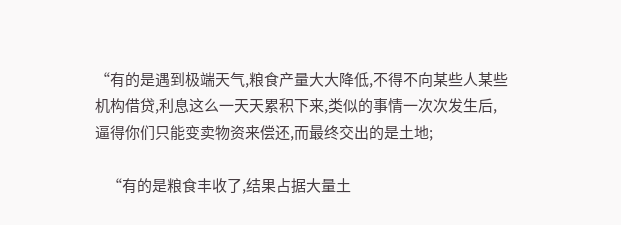“有的是遇到极端天气,粮食产量大大降低,不得不向某些人某些机构借贷,利息这么一天天累积下来,类似的事情一次次发生后,逼得你们只能变卖物资来偿还,而最终交出的是土地;

    “有的是粮食丰收了,结果占据大量土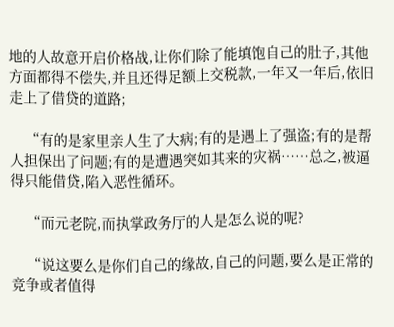地的人故意开启价格战,让你们除了能填饱自己的肚子,其他方面都得不偿失,并且还得足额上交税款,一年又一年后,依旧走上了借贷的道路;

    “有的是家里亲人生了大病;有的是遇上了强盗;有的是帮人担保出了问题;有的是遭遇突如其来的灾祸……总之,被逼得只能借贷,陷入恶性循环。

    “而元老院,而执掌政务厅的人是怎么说的呢?

    “说这要么是你们自己的缘故,自己的问题,要么是正常的竞争或者值得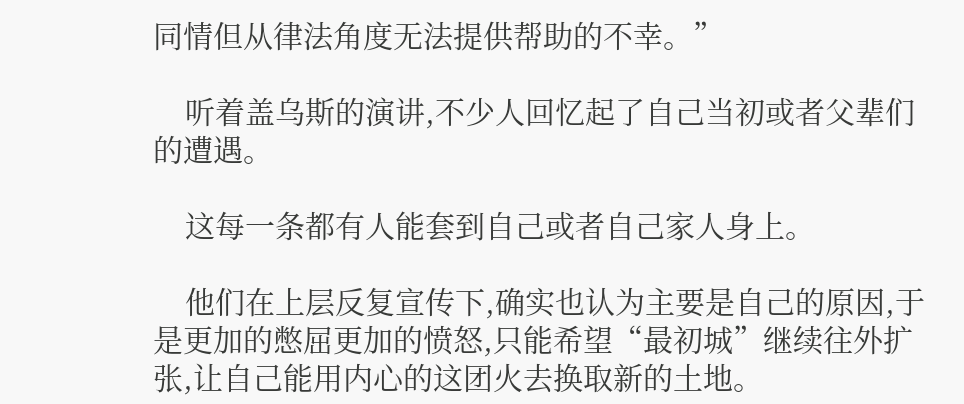同情但从律法角度无法提供帮助的不幸。”

    听着盖乌斯的演讲,不少人回忆起了自己当初或者父辈们的遭遇。

    这每一条都有人能套到自己或者自己家人身上。

    他们在上层反复宣传下,确实也认为主要是自己的原因,于是更加的憋屈更加的愤怒,只能希望“最初城”继续往外扩张,让自己能用内心的这团火去换取新的土地。